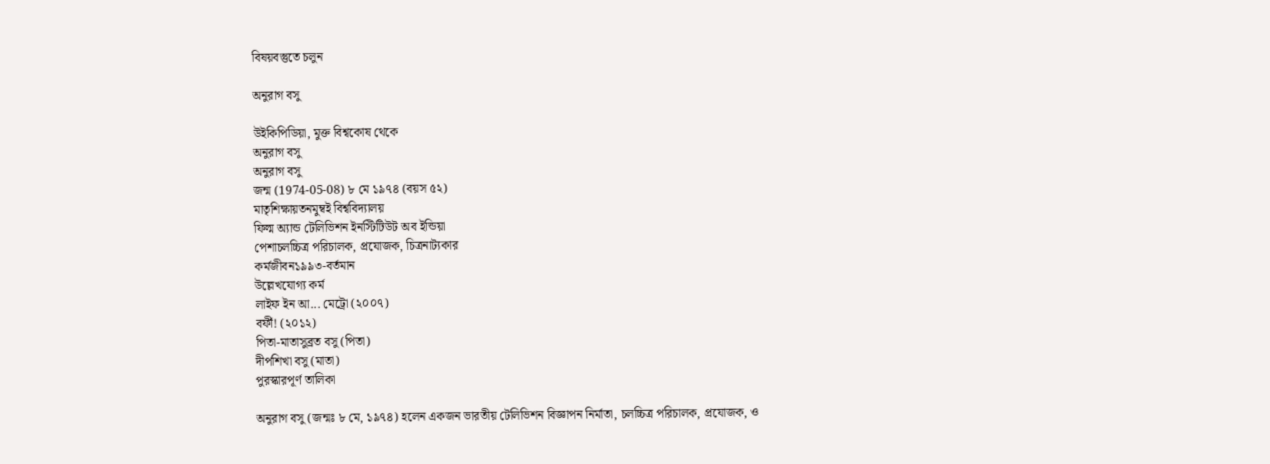বিষয়বস্তুতে চলুন

অনুরাগ বসু

উইকিপিডিয়া, মুক্ত বিশ্বকোষ থেকে
অনুরাগ বসু
অনুরাগ বসু
জন্ম (1974-05-08) ৮ মে ১৯৭৪ (বয়স ৫২)
মাতৃশিক্ষায়তনমুম্বই বিশ্ববিদ্যালয়
ফিল্ম অ্যান্ড টেলিভিশন ইনস্টিটিউট অব ইন্ডিয়া
পেশাচলচ্চিত্র পরিচালক, প্রযোজক, চিত্রনাট্যকার
কর্মজীবন১৯৯৩-বর্তমান
উল্লেখযোগ্য কর্ম
লাইফ ইন আ... মেট্রো (২০০৭)
বর্ফী! (২০১২)
পিতা-মাতাসুব্রত বসু (পিতা)
দীপশিখা বসু (মাতা)
পুরস্কারপূর্ণ তালিকা

অনুরাগ বসু (জন্মঃ ৮ মে, ১৯৭৪) হলেন একজন ভারতীয় টেলিভিশন বিজ্ঞাপন নির্মাতা, চলচ্চিত্র পরিচালক, প্রযোজক, ও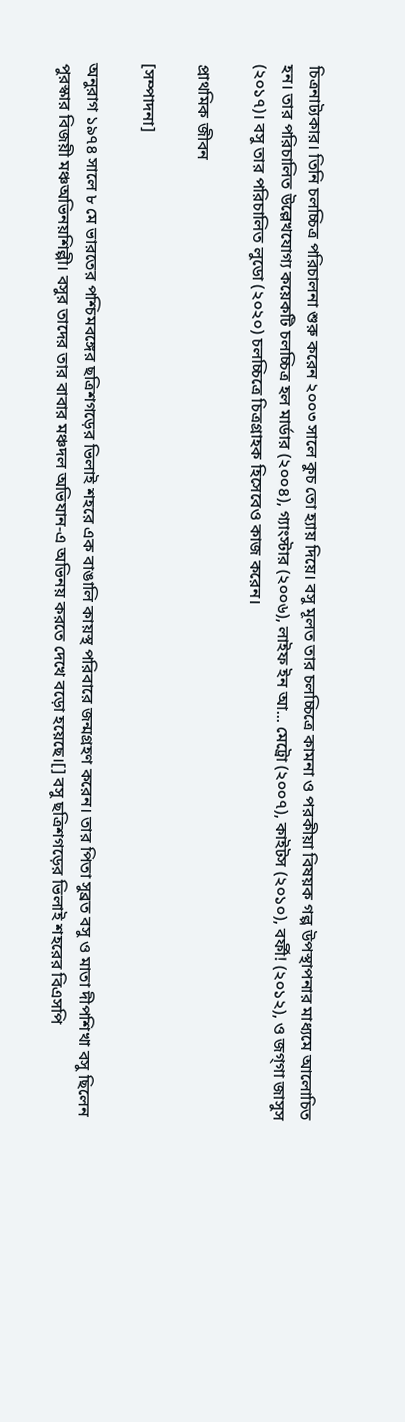চিত্রনাট্যকার। তিনি চলচ্চিত্র পরিচালনা শুরু করেন ২০০৩ সালে কুচ তো হ্যায় দিয়ে। বসু মূলত তার চলচ্চিত্রে কামনা ও পরকীয়া বিষয়ক গল্প উপস্থাপনার মাধ্যমে আলোচিত হন। তার পরিচালিত উল্লেখযোগ্য কয়েকটি চলচ্চিত্র হল মার্ডার (২০০৪), গ্যাংস্টার (২০০৬), লাইফ ইন আ... মেট্রো (২০০৭), কাইটস (২০১০), বর্ফী! (২০১২), ও জগ্‌গা জাসুস (২০১৭)। বসু তার পরিচালিত লুডো (২০২০) চলচ্চিত্রে চিত্রগ্রাহক হিসেবেও কাজ করেন।

প্রাথমিক জীবন

[সম্পাদনা]

অনুরাগ ১৯৭৪ সালে ৮ মে ভারতের পশ্চিমবঙ্গের ছত্রিশগড়ের ভিলাই শহরে এক বাঙালি কায়স্থ পরিবারে জন্মগ্রহণ করেন। তার পিতা সুব্রত বসু ও মাতা দীপশিখা বসু ছিলেন পুরস্কার বিজয়ী মঞ্চঅভিনয়শিল্পী। বসুর তাদের তার বাবার মঞ্চদল অভিযান-এ অভিনয় করতে দেখে বড়ো হয়েছে।[] বসু ছত্রিশগড়ের ভিলাই শহরের বিএসপি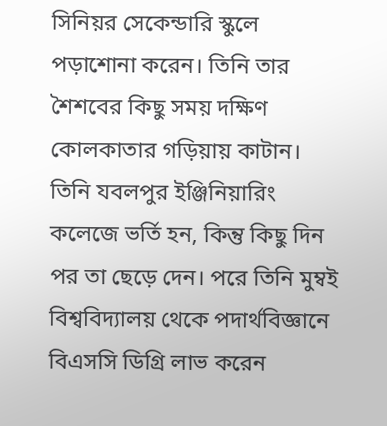সিনিয়র সেকেন্ডারি স্কুলে পড়াশোনা করেন। তিনি তার শৈশবের কিছু সময় দক্ষিণ কোলকাতার গড়িয়ায় কাটান। তিনি যবলপুর ইঞ্জিনিয়ারিং কলেজে ভর্তি হন, কিন্তু কিছু দিন পর তা ছেড়ে দেন। পরে তিনি মুম্বই বিশ্ববিদ্যালয় থেকে পদার্থবিজ্ঞানে বিএসসি ডিগ্রি লাভ করেন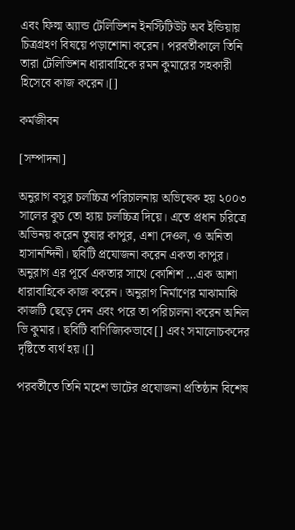এবং ফিল্ম অ্যান্ড টেলিভিশন ইনস্টিটিউট অব ইন্ডিয়ায় চিত্রগ্রহণ বিষয়ে পড়াশোনা করেন। পরবর্তীকালে তিনি তারা টেলিভিশন ধারাবাহিকে রমন কুমারের সহকারী হিসেবে কাজ করেন।[]

কর্মজীবন

[সম্পাদনা]

অনুরাগ বসুর চলচ্চিত্র পরিচালনায় অভিষেক হয় ২০০৩ সালের কুচ তো হ্যায় চলচ্চিত্র দিয়ে। এতে প্রধান চরিত্রে অভিনয় করেন তুষার কাপুর, এশা দেওল, ও অনিতা হাসানন্দিনী। ছবিটি প্রযোজনা করেন একতা কাপুর। অনুরাগ এর পূর্বে একতার সাথে কোশিশ …এক আশা ধারাবাহিকে কাজ করেন। অনুরাগ নির্মাণের মাঝামাঝি কাজটি ছেড়ে দেন এবং পরে তা পরিচালনা করেন অনিল ভি কুমার। ছবিটি বাণিজ্যিকভাবে[] এবং সমালোচকদের দৃষ্টিতে ব্যর্থ হয়।[]

পরবর্তীতে তিনি মহেশ ভাটের প্রযোজনা প্রতিষ্ঠান বিশেষ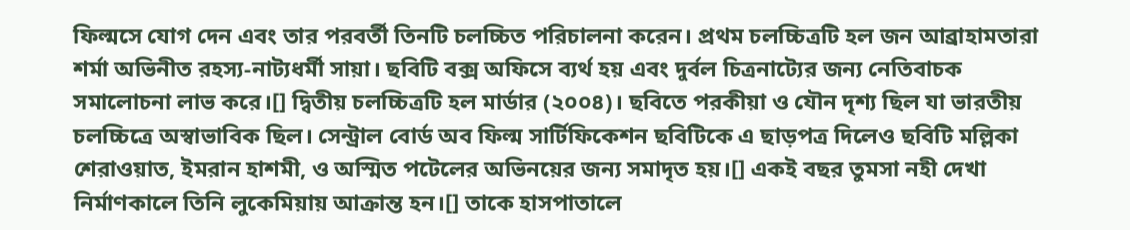ফিল্মসে যোগ দেন এবং তার পরবর্তী তিনটি চলচ্চিত পরিচালনা করেন। প্রথম চলচ্চিত্রটি হল জন আব্রাহামতারা শর্মা অভিনীত রহস্য-নাট্যধর্মী সায়া। ছবিটি বক্স অফিসে ব্যর্থ হয় এবং দুর্বল চিত্রনাট্যের জন্য নেতিবাচক সমালোচনা লাভ করে।[] দ্বিতীয় চলচ্চিত্রটি হল মার্ডার (২০০৪)। ছবিতে পরকীয়া ও যৌন দৃশ্য ছিল যা ভারতীয় চলচ্চিত্রে অস্বাভাবিক ছিল। সেন্ট্রাল বোর্ড অব ফিল্ম সার্টিফিকেশন ছবিটিকে এ ছাড়পত্র দিলেও ছবিটি মল্লিকা শেরাওয়াত, ইমরান হাশমী, ও অস্মিত পটেলের অভিনয়ের জন্য সমাদৃত হয়।[] একই বছর তুমসা নহী দেখা নির্মাণকালে তিনি লুকেমিয়ায় আক্রান্ত হন।[] তাকে হাসপাতালে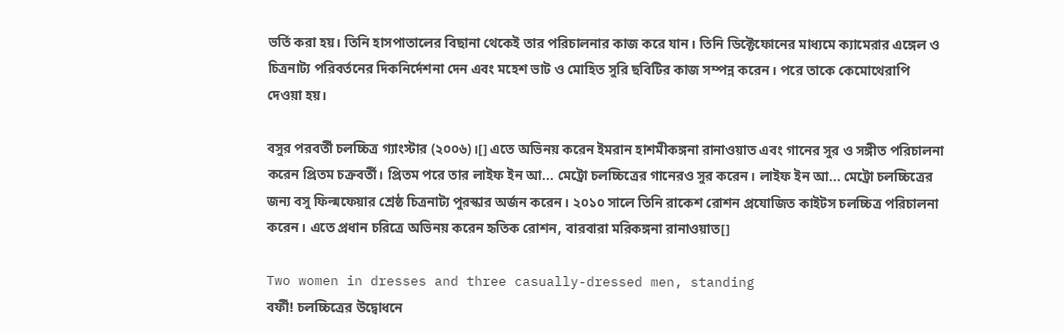ভর্তি করা হয়। তিনি হাসপাতালের বিছানা থেকেই তার পরিচালনার কাজ করে যান। তিনি ডিক্টেফোনের মাধ্যমে ক্যামেরার এঙ্গেল ও চিত্রনাট্য পরিবর্তনের দিকনির্দেশনা দেন এবং মহেশ ভাট ও মোহিত সুরি ছবিটির কাজ সম্পন্ন করেন। পরে তাকে কেমোথেরাপি দেওয়া হয়।

বসুর পরবর্তী চলচ্চিত্র গ্যাংস্টার (২০০৬)।[] এতে অভিনয় করেন ইমরান হাশমীকঙ্গনা রানাওয়াত এবং গানের সুর ও সঙ্গীত পরিচালনা করেন প্রিতম চক্রবর্তী। প্রিতম পরে তার লাইফ ইন আ... মেট্রো চলচ্চিত্রের গানেরও সুর করেন। লাইফ ইন আ... মেট্রো চলচ্চিত্রের জন্য বসু ফিল্মফেয়ার শ্রেষ্ঠ চিত্রনাট্য পুরস্কার অর্জন করেন। ২০১০ সালে তিনি রাকেশ রোশন প্রযোজিত কাইটস চলচ্চিত্র পরিচালনা করেন। এতে প্রধান চরিত্রে অভিনয় করেন হৃতিক রোশন, বারবারা মরিকঙ্গনা রানাওয়াত[]

Two women in dresses and three casually-dressed men, standing
বর্ফী! চলচ্চিত্রের উদ্বোধনে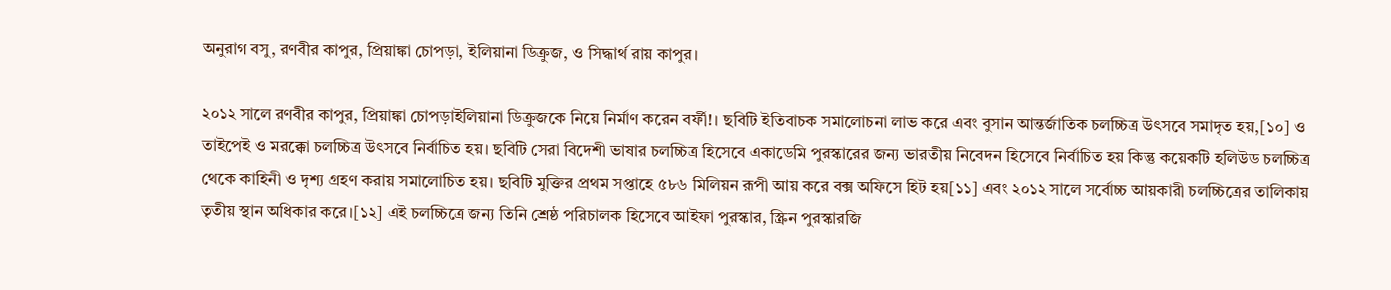অনুরাগ বসু, রণবীর কাপুর, প্রিয়াঙ্কা চোপড়া, ইলিয়ানা ডিক্রুজ, ও সিদ্ধার্থ রায় কাপুর।

২০১২ সালে রণবীর কাপুর, প্রিয়াঙ্কা চোপড়াইলিয়ানা ডিক্রুজকে নিয়ে নির্মাণ করেন বর্ফী!। ছবিটি ইতিবাচক সমালোচনা লাভ করে এবং বুসান আন্তর্জাতিক চলচ্চিত্র উৎসবে সমাদৃত হয়,[১০] ও তাইপেই ও মরক্কো চলচ্চিত্র উৎসবে নির্বাচিত হয়। ছবিটি সেরা বিদেশী ভাষার চলচ্চিত্র হিসেবে একাডেমি পুরস্কারের জন্য ভারতীয় নিবেদন হিসেবে নির্বাচিত হয় কিন্তু কয়েকটি হলিউড চলচ্চিত্র থেকে কাহিনী ও দৃশ্য গ্রহণ করায় সমালোচিত হয়। ছবিটি মুক্তির প্রথম সপ্তাহে ৫৮৬ মিলিয়ন রূপী আয় করে বক্স অফিসে হিট হয়[১১] এবং ২০১২ সালে সর্বোচ্চ আয়কারী চলচ্চিত্রের তালিকায় তৃতীয় স্থান অধিকার করে।[১২] এই চলচ্চিত্রে জন্য তিনি শ্রেষ্ঠ পরিচালক হিসেবে আইফা পুরস্কার, স্ক্রিন পুরস্কারজি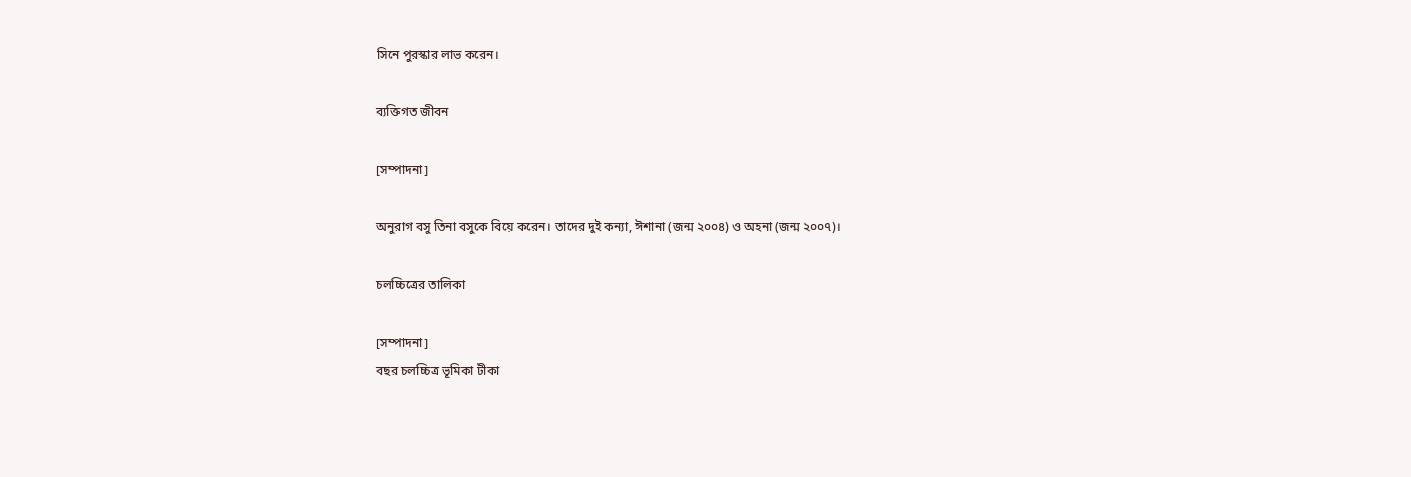সিনে পুরস্কার লাভ করেন।

ব্যক্তিগত জীবন

[সম্পাদনা]

অনুরাগ বসু তিনা বসুকে বিয়ে করেন। তাদের দুই কন্যা, ঈশানা (জন্ম ২০০৪) ও অহনা (জন্ম ২০০৭)।

চলচ্চিত্রের তালিকা

[সম্পাদনা]
বছর চলচ্চিত্র ভূমিকা টীকা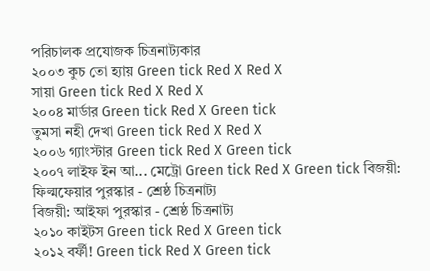পরিচালক প্রযোজক চিত্রনাট্যকার
২০০৩ কুচ তো হ্যায় Green tick Red X Red X
সায়া Green tick Red X Red X
২০০৪ মার্ডার Green tick Red X Green tick
তুমসা নহী দেখা Green tick Red X Red X
২০০৬ গ্যাংস্টার Green tick Red X Green tick
২০০৭ লাইফ ইন আ... মেট্রো Green tick Red X Green tick বিজয়ী: ফিল্মফেয়ার পুরস্কার - শ্রেষ্ঠ চিত্রনাট্য
বিজয়ী: আইফা পুরস্কার - শ্রেষ্ঠ চিত্রনাট্য
২০১০ কাইটস Green tick Red X Green tick
২০১২ বর্ফী! Green tick Red X Green tick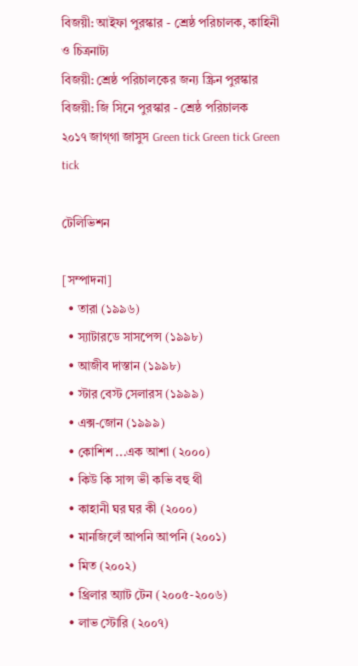বিজয়ী: আইফা পুরস্কার - শ্রেষ্ঠ পরিচালক, কাহিনী ও চিত্রনাট্য
বিজয়ী: শ্রেষ্ঠ পরিচালকের জন্য স্ক্রিন পুরস্কার
বিজয়ী: জি সিনে পুরস্কার - শ্রেষ্ঠ পরিচালক
২০১৭ জাগ্‌গা জাসুস Green tick Green tick Green tick

টেলিভিশন

[সম্পাদনা]
  • তারা (১৯৯৬)
  • স্যাটারডে সাসপেন্স (১৯৯৮)
  • আজীব দাস্তান (১৯৯৮)
  • স্টার বেস্ট সেলারস (১৯৯৯)
  • এক্স-জোন (১৯৯৯)
  • কোশিশ ...এক আশা (২০০০)
  • কিউ কি সান্স ভী কভি বহু থী
  • কাহানী ঘর ঘর কী (২০০০)
  • মানজিলেঁ আপনি আপনি (২০০১)
  • মিত (২০০২)
  • থ্রিলার অ্যাট টেন (২০০৫-২০০৬)
  • লাভ স্টোরি (২০০৭)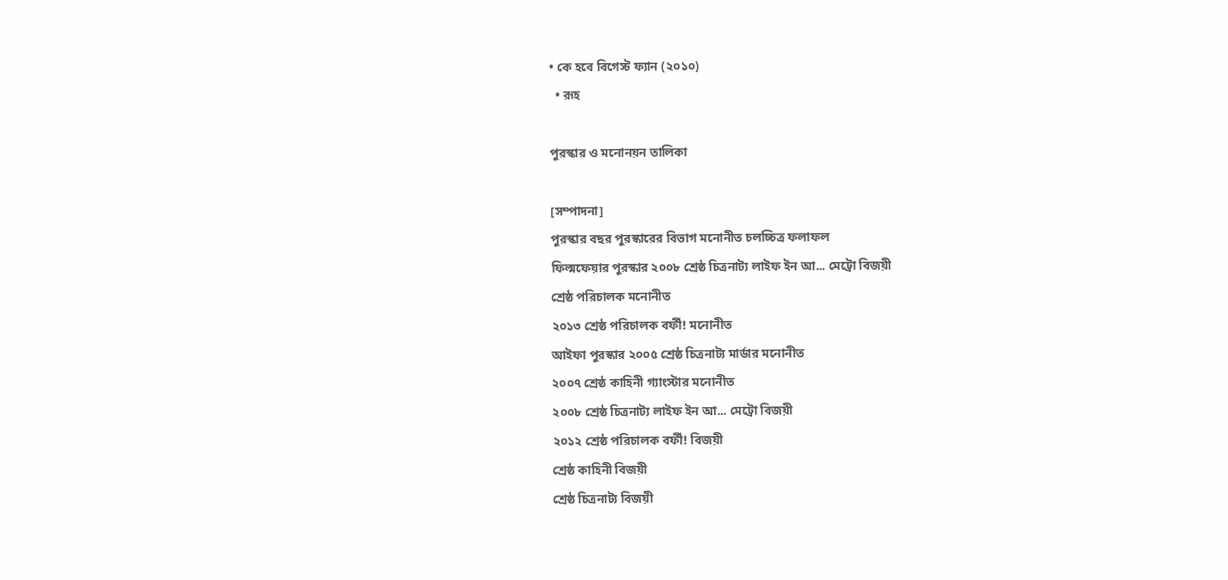• কে হবে বিগেস্ট ফ্যান (২০১০)
  • রূহ

পুরস্কার ও মনোনয়ন তালিকা

[সম্পাদনা]
পুরস্কার বছর পুরস্কারের বিভাগ মনোনীত চলচ্চিত্র ফলাফল
ফিল্মফেয়ার পুরস্কার ২০০৮ শ্রেষ্ঠ চিত্রনাট্য লাইফ ইন আ... মেট্রো বিজয়ী
শ্রেষ্ঠ পরিচালক মনোনীত
২০১৩ শ্রেষ্ঠ পরিচালক বর্ফী! মনোনীত
আইফা পুরস্কার ২০০৫ শ্রেষ্ঠ চিত্রনাট্য মার্ডার মনোনীত
২০০৭ শ্রেষ্ঠ কাহিনী গ্যাংস্টার মনোনীত
২০০৮ শ্রেষ্ঠ চিত্রনাট্য লাইফ ইন আ... মেট্রো বিজয়ী
২০১২ শ্রেষ্ঠ পরিচালক বর্ফী! বিজয়ী
শ্রেষ্ঠ কাহিনী বিজয়ী
শ্রেষ্ঠ চিত্রনাট্য বিজয়ী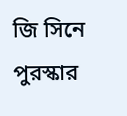জি সিনে পুরস্কার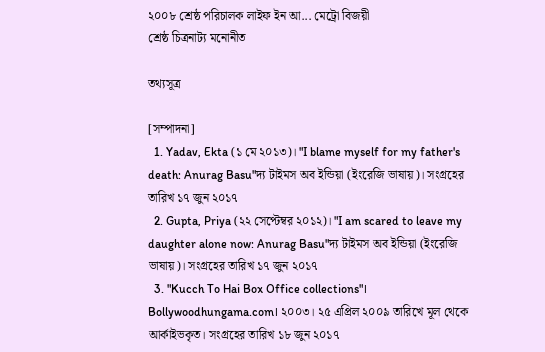২০০৮ শ্রেষ্ঠ পরিচালক লাইফ ইন আ... মেট্রো বিজয়ী
শ্রেষ্ঠ চিত্রনাট্য মনোনীত

তথ্যসূত্র

[সম্পাদনা]
  1. Yadav, Ekta (১ মে ২০১৩)। "I blame myself for my father's death: Anurag Basu"দ্য টাইমস অব ইন্ডিয়া (ইংরেজি ভাষায়)। সংগ্রহের তারিখ ১৭ জুন ২০১৭
  2. Gupta, Priya (২২ সেপ্টেম্বর ২০১২)। "I am scared to leave my daughter alone now: Anurag Basu"দ্য টাইমস অব ইন্ডিয়া (ইংরেজি ভাষায়)। সংগ্রহের তারিখ ১৭ জুন ২০১৭
  3. "Kucch To Hai Box Office collections"। Bollywoodhungama.com। ২০০৩। ২৫ এপ্রিল ২০০৯ তারিখে মূল থেকে আর্কাইভকৃত। সংগ্রহের তারিখ ১৮ জুন ২০১৭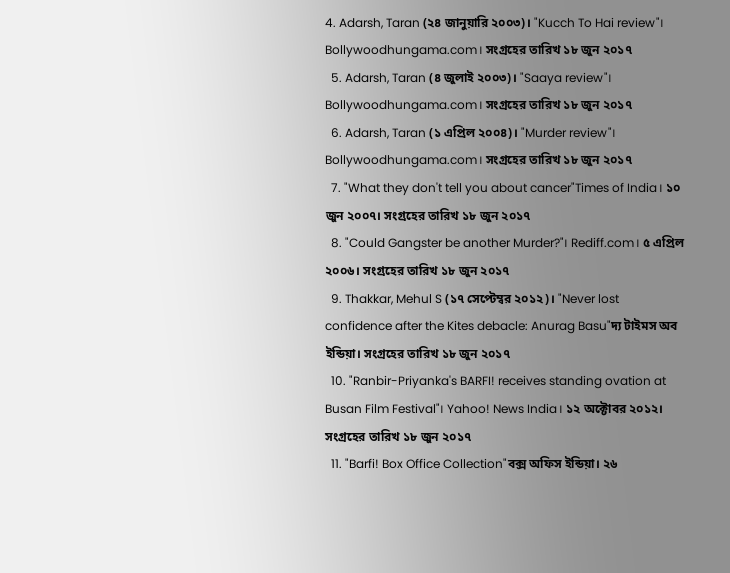4. Adarsh, Taran (২৪ জানুয়ারি ২০০৩)। "Kucch To Hai review"। Bollywoodhungama.com। সংগ্রহের তারিখ ১৮ জুন ২০১৭
  5. Adarsh, Taran (৪ জুলাই ২০০৩)। "Saaya review"। Bollywoodhungama.com। সংগ্রহের তারিখ ১৮ জুন ২০১৭
  6. Adarsh, Taran (১ এপ্রিল ২০০৪)। "Murder review"। Bollywoodhungama.com। সংগ্রহের তারিখ ১৮ জুন ২০১৭
  7. "What they don't tell you about cancer"Times of India। ১০ জুন ২০০৭। সংগ্রহের তারিখ ১৮ জুন ২০১৭
  8. "Could Gangster be another Murder?"। Rediff.com। ৫ এপ্রিল ২০০৬। সংগ্রহের তারিখ ১৮ জুন ২০১৭
  9. Thakkar, Mehul S (১৭ সেপ্টেম্বর ২০১২)। "Never lost confidence after the Kites debacle: Anurag Basu"দ্য টাইমস অব ইন্ডিয়া। সংগ্রহের তারিখ ১৮ জুন ২০১৭
  10. "Ranbir-Priyanka's BARFI! receives standing ovation at Busan Film Festival"। Yahoo! News India। ১২ অক্টোবর ২০১২। সংগ্রহের তারিখ ১৮ জুন ২০১৭
  11. "Barfi! Box Office Collection"বক্স অফিস ইন্ডিয়া। ২৬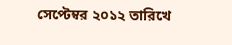সেপ্টেম্বর ২০১২ তারিখে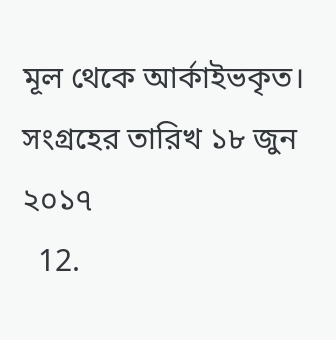মূল থেকে আর্কাইভকৃত। সংগ্রহের তারিখ ১৮ জুন ২০১৭
  12.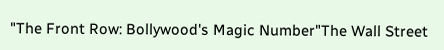"The Front Row: Bollywood's Magic Number"The Wall Street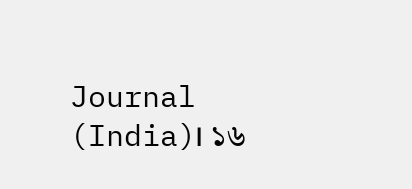Journal (India)। ১৬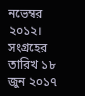নভেম্বর ২০১২। সংগ্রহের তারিখ ১৮ জুন ২০১৭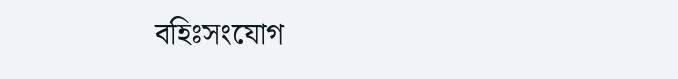বহিঃসংযোগ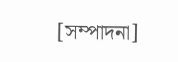[সম্পাদনা]